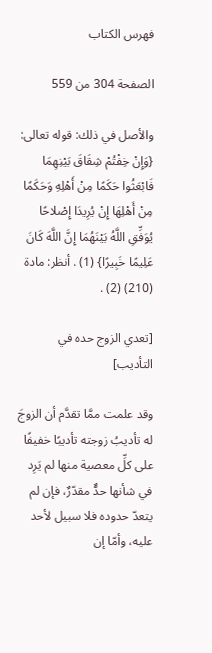فهرس الكتاب

الصفحة 304 من 559

والأصل في ذلك: قوله تعالى: {وَإِنْ خِفْتُمْ شِقَاقَ بَيْنِهِمَا فَابْعَثُوا حَكَمًا مِنْ أَهْلِهِ وَحَكَمًا مِنْ أَهْلِهَا إِنْ يُرِيدَا إِصْلاحًا يُوَفِّقِ اللَّهُ بَيْنَهُمَا إِنَّ اللَّهَ كَانَ عَلِيمًا خَبِيرًا} (1) . أنظر: مادة (210) (2) .

[تعدي الزوج حده في التأديب]

وقد علمت ممَّا تقدَّم أن الزوجَ له تأديبُ زوجته تأديبًا خفيفًا على كلِّ معصية منها لم يَرِد في شأنها حدٌّ مقدّرٌ، فإن لم يتعدّ حدوده فلا سبيل لأحد عليه، وأمّا إن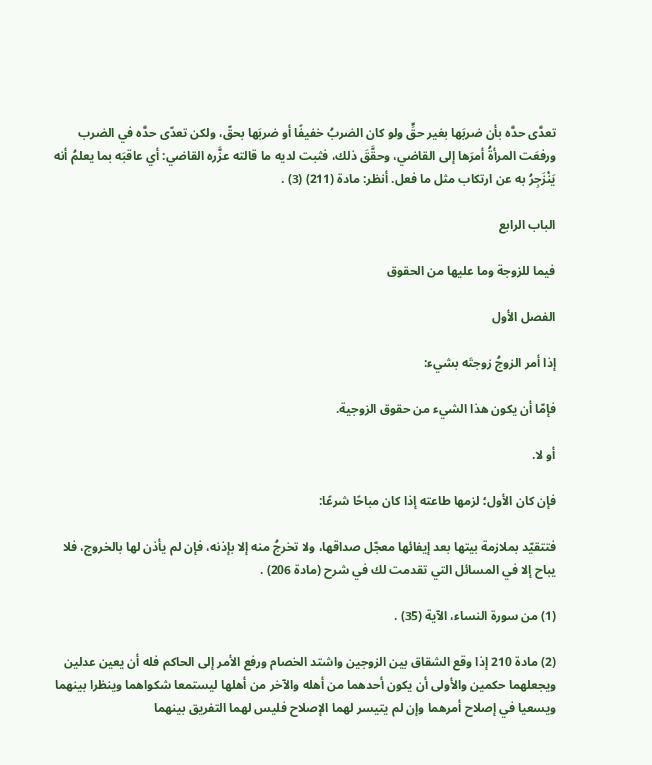تعدَّى حدَّه بأن ضربَها بغير حقٍّ ولو كان الضربُ خفيفًا أو ضربَها بحقّ، ولكن تعدّى حدَّه في الضرب ورفعَت المرأةُ أمرَها إلى القاضي، وحقَّقَ ذلك، فثبت لديه ما قالته عزَّره القاضي: أي عاقبَه بما يعلمُ أنه يَنْزَجِرُ به عن ارتكاب مثل ما فعل. أنظر: مادة (211) (3) .

الباب الرابع

فيما للزوجة وما عليها من الحقوق

الفصل الأول

إذا أمر الزوجُ زوجتَه بشيء:

فإمّا أن يكون هذا الشيء من حقوق الزوجية.

أو لا.

فإن كان الأول؛ لزمها طاعته إذا كان مباحًا شرعًا:

فتتقيّد بملازمة بيتها بعد إيفائها معجّل صداقها، ولا تخرجُ منه إلا بإذنه، فإن لم يأذن لها بالخروج، فلا يباح إلا في المسائل التي تقدمت لك في شرح (مادة 206) .

(1) من سورة النساء، الآية (35) .

(2) مادة 210 إذا وقع الشقاق بين الزوجين واشتد الخصام ورفع الأمر إلى الحاكم فله أن يعين عدلين ويجعلهما حكمين والأولى أن يكون أحدهما من أهله والآخر من أهلها ليستمعا شكواهما وينظرا بينهما ويسعيا في إصلاح أمرهما وإن لم يتيسر لهما الإصلاح فليس لهما التفريق بينهما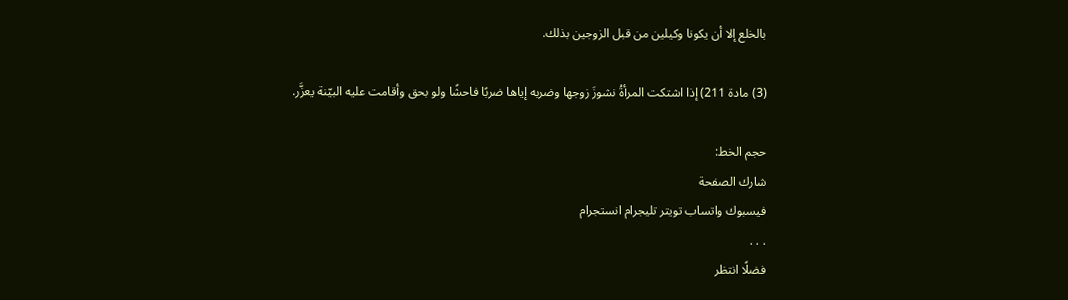بالخلع إلا أن يكونا وكيلين من قبل الزوجين بذلك.

(3) مادة 211) إذا اشتكت المرأةُ نشوزَ زوجها وضربه إياها ضربًا فاحشًا ولو بحق وأقامت عليه البيّنة يعزَّر.

حجم الخط:
شارك الصفحة
فيسبوك واتساب تويتر تليجرام انستجرام
. . .
فضلًا انتظر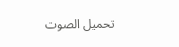تحميل الصوت